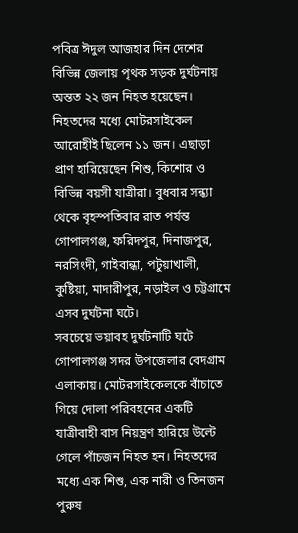পবিত্র ঈদুল আজহার দিন দেশের বিভিন্ন জেলায় পৃথক সড়ক দুর্ঘটনায় অন্তত ২২ জন নিহত হয়েছেন। নিহতদের মধ্যে মোটরসাইকেল আরোহীই ছিলেন ১১ জন। এছাড়া প্রাণ হারিয়েছেন শিশু, কিশোর ও বিভিন্ন বয়সী যাত্রীরা। বুধবার সন্ধ্যা থেকে বৃহস্পতিবার রাত পর্যন্ত গোপালগঞ্জ, ফরিদপুর, দিনাজপুর, নরসিংদী, গাইবান্ধা, পটুয়াখালী, কুষ্টিয়া, মাদারীপুর, নড়াইল ও চট্টগ্রামে এসব দুর্ঘটনা ঘটে।
সবচেয়ে ভয়াবহ দুর্ঘটনাটি ঘটে গোপালগঞ্জ সদর উপজেলার বেদগ্রাম এলাকায়। মোটরসাইকেলকে বাঁচাতে গিয়ে দোলা পরিবহনের একটি যাত্রীবাহী বাস নিয়ন্ত্রণ হারিয়ে উল্টে গেলে পাঁচজন নিহত হন। নিহতদের মধ্যে এক শিশু, এক নারী ও তিনজন পুরুষ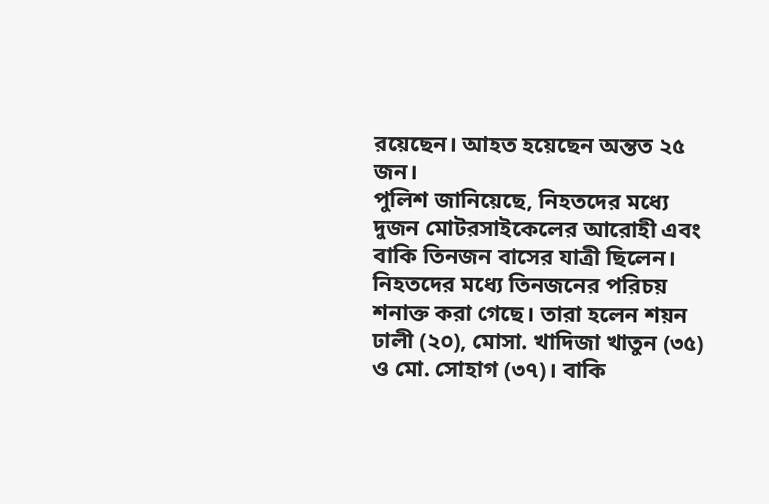রয়েছেন। আহত হয়েছেন অন্তত ২৫ জন।
পুলিশ জানিয়েছে, নিহতদের মধ্যে দুজন মোটরসাইকেলের আরোহী এবং বাকি তিনজন বাসের যাত্রী ছিলেন। নিহতদের মধ্যে তিনজনের পরিচয় শনাক্ত করা গেছে। তারা হলেন শয়ন ঢালী (২০), মোসা. খাদিজা খাতুন (৩৫) ও মো. সোহাগ (৩৭)। বাকি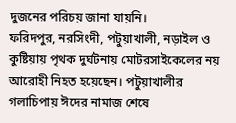দুজনের পরিচয় জানা যায়নি।
ফরিদপুর, নরসিংদী, পটুয়াখালী, নড়াইল ও কুষ্টিয়ায় পৃথক দুর্ঘটনায় মোটরসাইকেলের নয় আরোহী নিহত হয়েছেন। পটুয়াখালীর গলাচিপায় ঈদের নামাজ শেষে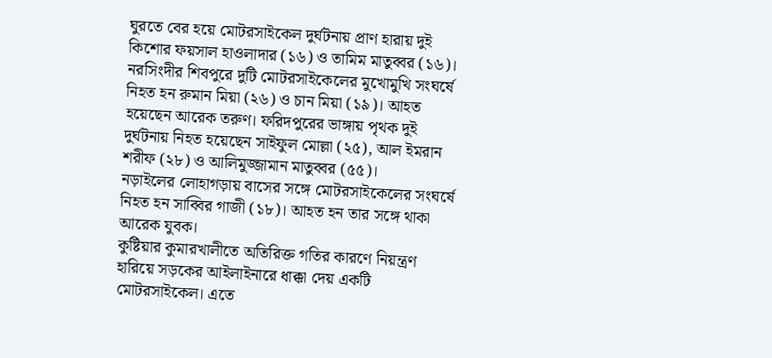ঘুরতে বের হয়ে মোটরসাইকেল দুর্ঘটনায় প্রাণ হারায় দুই কিশোর ফয়সাল হাওলাদার (১৬) ও তামিম মাতুব্বর (১৬)।
নরসিংদীর শিবপুরে দুটি মোটরসাইকেলের মুখোমুখি সংঘর্ষে নিহত হন রুমান মিয়া (২৬) ও চান মিয়া (১৯)। আহত হয়েছেন আরেক তরুণ। ফরিদপুরের ভাঙ্গায় পৃথক দুই দুর্ঘটনায় নিহত হয়েছেন সাইফুল মোল্লা (২৫), আল ইমরান শরীফ (২৮) ও আলিমুজ্জামান মাতুব্বর (৫৫)।
নড়াইলের লোহাগড়ায় বাসের সঙ্গে মোটরসাইকেলের সংঘর্ষে নিহত হন সাব্বির গাজী (১৮)। আহত হন তার সঙ্গে থাকা আরেক যুবক।
কুষ্টিয়ার কুমারখালীতে অতিরিক্ত গতির কারণে নিয়ন্ত্রণ হারিয়ে সড়কের আইলাইনারে ধাক্কা দেয় একটি মোটরসাইকেল। এতে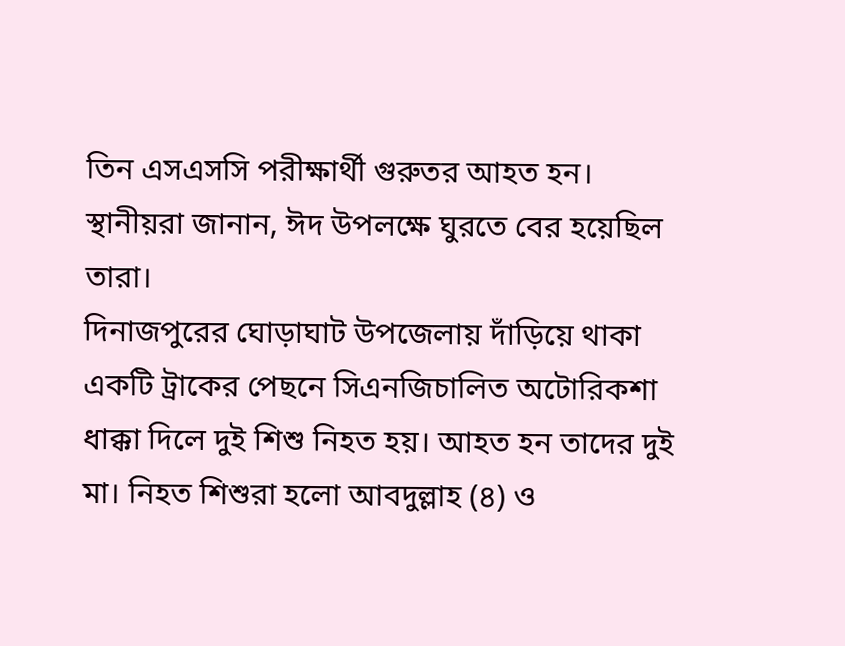তিন এসএসসি পরীক্ষার্থী গুরুতর আহত হন। স্থানীয়রা জানান, ঈদ উপলক্ষে ঘুরতে বের হয়েছিল তারা।
দিনাজপুরের ঘোড়াঘাট উপজেলায় দাঁড়িয়ে থাকা একটি ট্রাকের পেছনে সিএনজিচালিত অটোরিকশা ধাক্কা দিলে দুই শিশু নিহত হয়। আহত হন তাদের দুই মা। নিহত শিশুরা হলো আবদুল্লাহ (৪) ও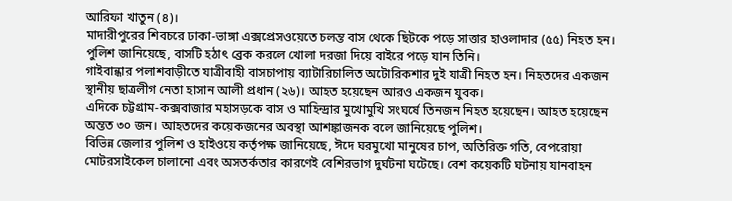আরিফা খাতুন (৪)।
মাদারীপুরের শিবচরে ঢাকা-ভাঙ্গা এক্সপ্রেসওয়েতে চলন্ত বাস থেকে ছিটকে পড়ে সাত্তার হাওলাদার (৫৫) নিহত হন। পুলিশ জানিয়েছে, বাসটি হঠাৎ ব্রেক করলে খোলা দরজা দিয়ে বাইরে পড়ে যান তিনি।
গাইবান্ধার পলাশবাড়ীতে যাত্রীবাহী বাসচাপায় ব্যাটারিচালিত অটোরিকশার দুই যাত্রী নিহত হন। নিহতদের একজন স্থানীয় ছাত্রলীগ নেতা হাসান আলী প্রধান (২৬)। আহত হয়েছেন আরও একজন যুবক।
এদিকে চট্টগ্রাম-কক্সবাজার মহাসড়কে বাস ও মাহিন্দ্রার মুখোমুখি সংঘর্ষে তিনজন নিহত হয়েছেন। আহত হয়েছেন অন্তত ৩০ জন। আহতদের কয়েকজনের অবস্থা আশঙ্কাজনক বলে জানিয়েছে পুলিশ।
বিভিন্ন জেলার পুলিশ ও হাইওয়ে কর্তৃপক্ষ জানিয়েছে, ঈদে ঘরমুখো মানুষের চাপ, অতিরিক্ত গতি, বেপরোয়া মোটরসাইকেল চালানো এবং অসতর্কতার কারণেই বেশিরভাগ দুর্ঘটনা ঘটেছে। বেশ কয়েকটি ঘটনায় যানবাহন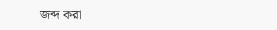জব্দ করা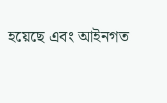হয়েছে এবং আইনগত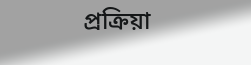প্রক্রিয়া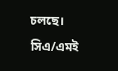চলছে।
সিএ/এমই